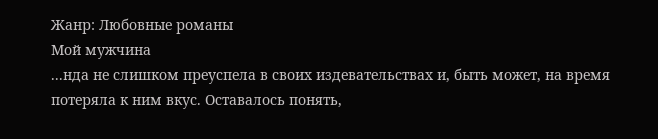Жанр: Любовные романы
Мой мужчина
...нда не слишком преуспела в своих издевательствах и, быть может, на время
потеряла к ним вкус. Оставалось понять,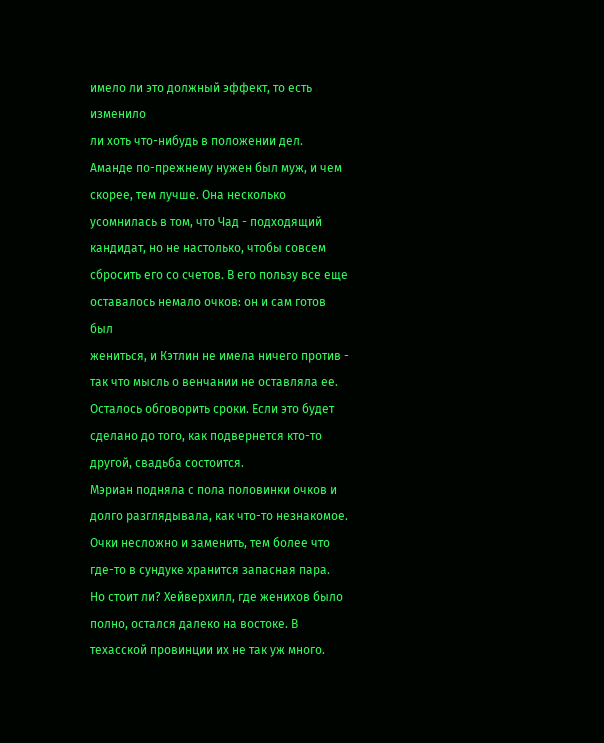имело ли это должный эффект, то есть изменило
ли хоть что-нибудь в положении дел.
Аманде по-прежнему нужен был муж, и чем скорее, тем лучше. Она несколько
усомнилась в том, что Чад - подходящий кандидат, но не настолько, чтобы совсем
сбросить его со счетов. В его пользу все еще оставалось немало очков: он и сам готов был
жениться, и Кэтлин не имела ничего против - так что мысль о венчании не оставляла ее.
Осталось обговорить сроки. Если это будет сделано до того, как подвернется кто-то
другой, свадьба состоится.
Мэриан подняла с пола половинки очков и долго разглядывала, как что-то незнакомое.
Очки несложно и заменить, тем более что где-то в сундуке хранится запасная пара.
Но стоит ли? Хейверхилл, где женихов было полно, остался далеко на востоке. В
техасской провинции их не так уж много.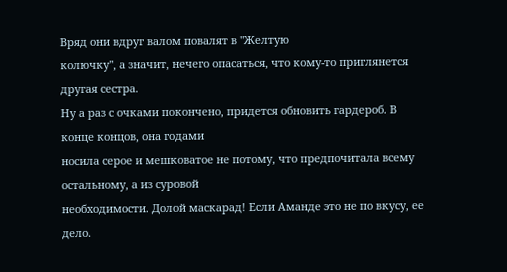Вряд они вдруг валом повалят в "Желтую
колючку", а значит, нечего опасаться, что кому-то приглянется другая сестра.
Ну а раз с очками покончено, придется обновить гардероб. В конце концов, она годами
носила серое и мешковатое не потому, что предпочитала всему остальному, а из суровой
необходимости. Долой маскарад! Если Аманде это не по вкусу, ее дело.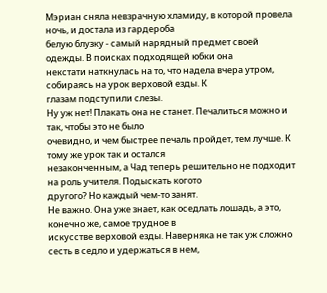Мэриан сняла невзрачную хламиду, в которой провела ночь, и достала из гардероба
белую блузку - самый нарядный предмет своей одежды. В поисках подходящей юбки она
некстати наткнулась на то, что надела вчера утром, собираясь на урок верховой езды. К
глазам подступили слезы.
Ну уж нет! Плакать она не станет. Печалиться можно и так, чтобы это не было
очевидно, и чем быстрее печаль пройдет, тем лучше. К тому же урок так и остался
незаконченным, а Чад теперь решительно не подходит на роль учителя. Подыскать когото
другого? Но каждый чем-то занят.
Не важно. Она уже знает, как оседлать лошадь, а это, конечно же, самое трудное в
искусстве верховой езды. Наверняка не так уж сложно сесть в седло и удержаться в нем,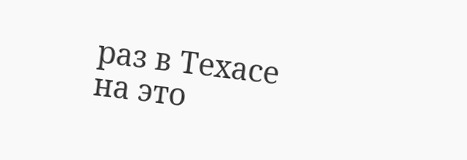раз в Техасе на это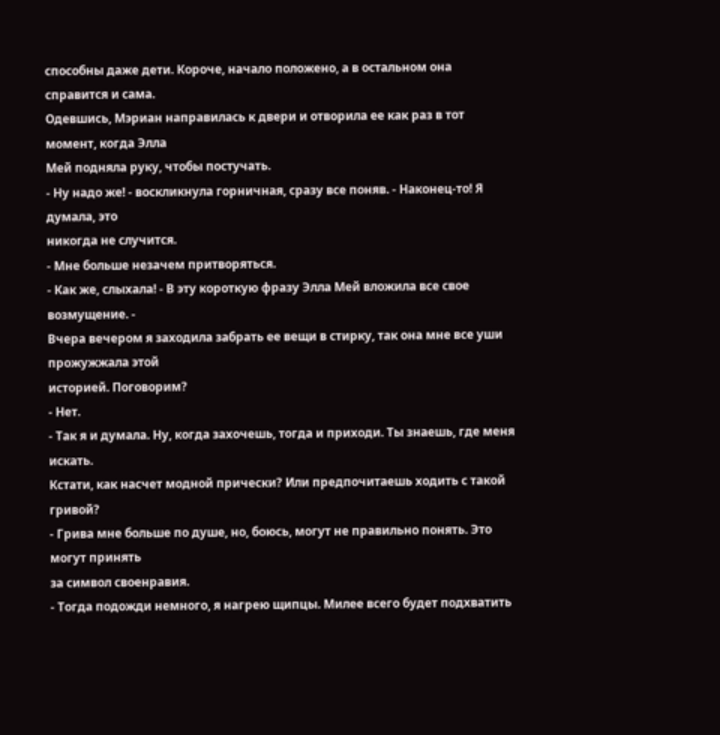способны даже дети. Короче, начало положено, а в остальном она
справится и сама.
Одевшись, Мэриан направилась к двери и отворила ее как раз в тот момент, когда Элла
Мей подняла руку, чтобы постучать.
- Ну надо же! - воскликнула горничная, сразу все поняв. - Наконец-то! Я думала, это
никогда не случится.
- Мне больше незачем притворяться.
- Как же, слыхала! - В эту короткую фразу Элла Мей вложила все свое возмущение. -
Вчера вечером я заходила забрать ее вещи в стирку, так она мне все уши прожужжала этой
историей. Поговорим?
- Нет.
- Так я и думала. Ну, когда захочешь, тогда и приходи. Ты знаешь, где меня искать.
Кстати, как насчет модной прически? Или предпочитаешь ходить с такой гривой?
- Грива мне больше по душе, но, боюсь, могут не правильно понять. Это могут принять
за символ своенравия.
- Тогда подожди немного, я нагрею щипцы. Милее всего будет подхватить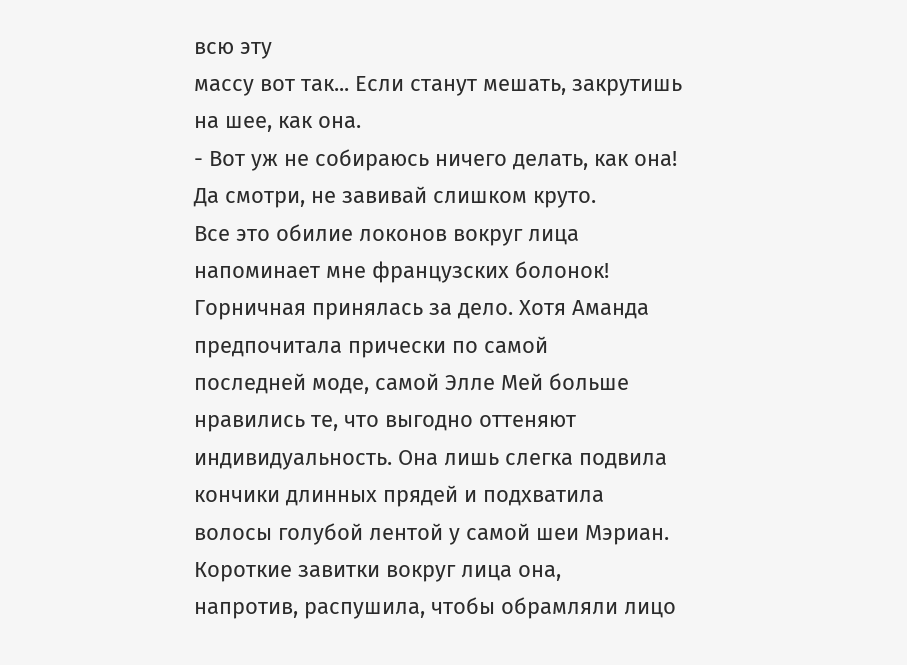всю эту
массу вот так... Если станут мешать, закрутишь на шее, как она.
- Вот уж не собираюсь ничего делать, как она! Да смотри, не завивай слишком круто.
Все это обилие локонов вокруг лица напоминает мне французских болонок!
Горничная принялась за дело. Хотя Аманда предпочитала прически по самой
последней моде, самой Элле Мей больше нравились те, что выгодно оттеняют
индивидуальность. Она лишь слегка подвила кончики длинных прядей и подхватила
волосы голубой лентой у самой шеи Мэриан. Короткие завитки вокруг лица она,
напротив, распушила, чтобы обрамляли лицо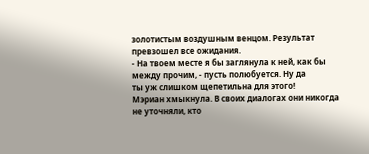золотистым воздушным венцом. Результат
превзошел все ожидания.
- На твоем месте я бы заглянула к ней, как бы между прочим, - пусть полюбуется. Ну да
ты уж слишком щепетильна для этого!
Мэриан хмыкнула. В своих диалогах они никогда не уточняли, кто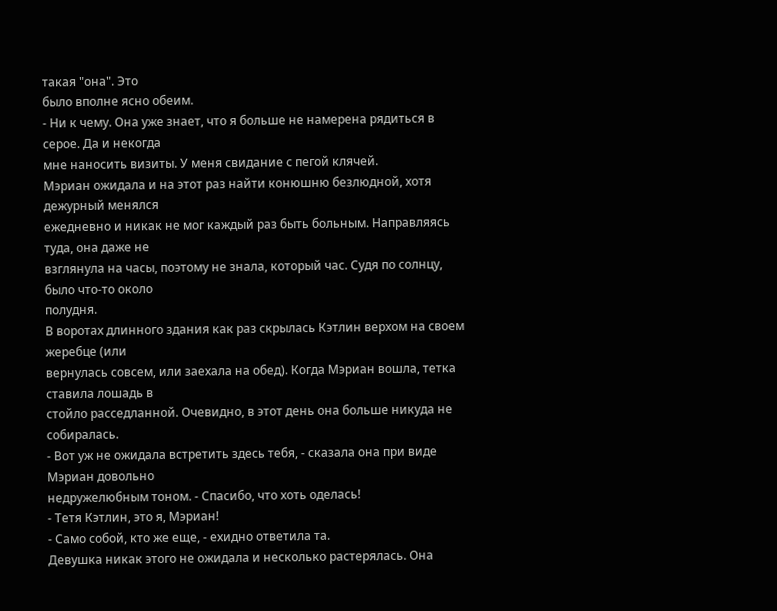такая "она". Это
было вполне ясно обеим.
- Ни к чему. Она уже знает, что я больше не намерена рядиться в серое. Да и некогда
мне наносить визиты. У меня свидание с пегой клячей.
Мэриан ожидала и на этот раз найти конюшню безлюдной, хотя дежурный менялся
ежедневно и никак не мог каждый раз быть больным. Направляясь туда, она даже не
взглянула на часы, поэтому не знала, который час. Судя по солнцу, было что-то около
полудня.
В воротах длинного здания как раз скрылась Кэтлин верхом на своем жеребце (или
вернулась совсем, или заехала на обед). Когда Мэриан вошла, тетка ставила лошадь в
стойло расседланной. Очевидно, в этот день она больше никуда не собиралась.
- Вот уж не ожидала встретить здесь тебя, - сказала она при виде Мэриан довольно
недружелюбным тоном. - Спасибо, что хоть оделась!
- Тетя Кэтлин, это я, Мэриан!
- Само собой, кто же еще, - ехидно ответила та.
Девушка никак этого не ожидала и несколько растерялась. Она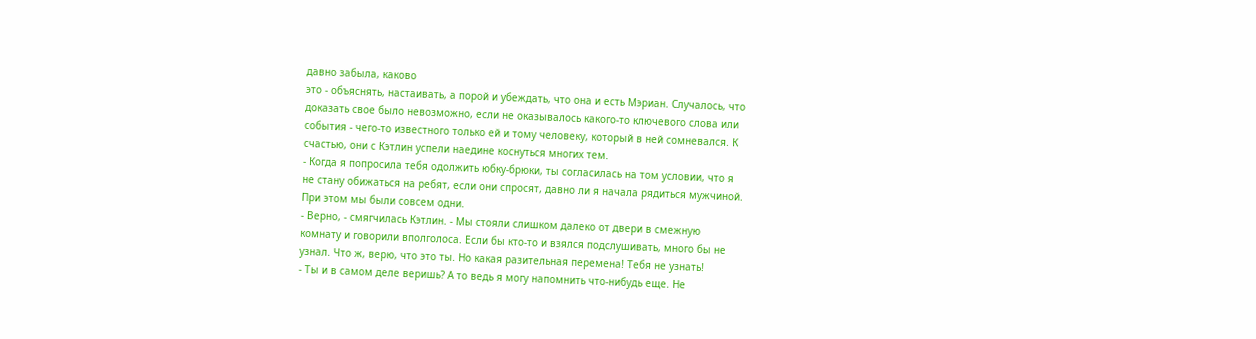давно забыла, каково
это - объяснять, настаивать, а порой и убеждать, что она и есть Мэриан. Случалось, что
доказать свое было невозможно, если не оказывалось какого-то ключевого слова или
события - чего-то известного только ей и тому человеку, который в ней сомневался. К
счастью, они с Кэтлин успели наедине коснуться многих тем.
- Когда я попросила тебя одолжить юбку-брюки, ты согласилась на том условии, что я
не стану обижаться на ребят, если они спросят, давно ли я начала рядиться мужчиной.
При этом мы были совсем одни.
- Верно, - смягчилась Кэтлин. - Мы стояли слишком далеко от двери в смежную
комнату и говорили вполголоса. Если бы кто-то и взялся подслушивать, много бы не
узнал. Что ж, верю, что это ты. Но какая разительная перемена! Тебя не узнать!
- Ты и в самом деле веришь? А то ведь я могу напомнить что-нибудь еще. Не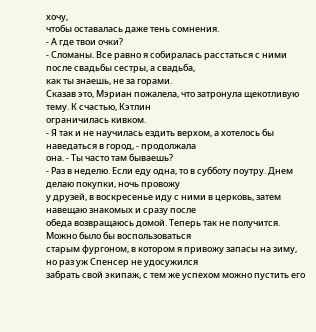хочу,
чтобы оставалась даже тень сомнения.
- А где твои очки?
- Сломаны. Все равно я собиралась расстаться с ними после свадьбы сестры, а свадьба,
как ты знаешь, не за горами.
Сказав это, Мэриан пожалела, что затронула щекотливую тему. К счастью, Кэтлин
ограничилась кивком.
- Я так и не научилась ездить верхом, а хотелось бы наведаться в город, - продолжала
она. - Ты часто там бываешь?
- Раз в неделю. Если еду одна, то в субботу поутру. Днем делаю покупки, ночь провожу
у друзей, в воскресенье иду с ними в церковь, затем навещаю знакомых и сразу после
обеда возвращаюсь домой. Теперь так не получится. Можно было бы воспользоваться
старым фургоном, в котором я привожу запасы на зиму, но раз уж Спенсер не удосужился
забрать свой экипаж, с тем же успехом можно пустить его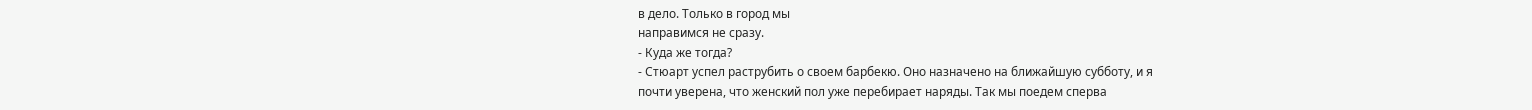в дело. Только в город мы
направимся не сразу.
- Куда же тогда?
- Стюарт успел раструбить о своем барбекю. Оно назначено на ближайшую субботу, и я
почти уверена, что женский пол уже перебирает наряды. Так мы поедем сперва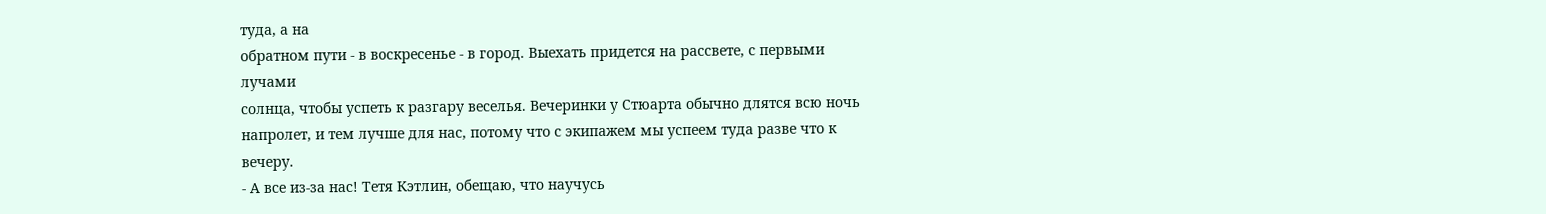туда, а на
обратном пути - в воскресенье - в город. Выехать придется на рассвете, с первыми лучами
солнца, чтобы успеть к разгару веселья. Вечеринки у Стюарта обычно длятся всю ночь
напролет, и тем лучше для нас, потому что с экипажем мы успеем туда разве что к вечеру.
- А все из-за нас! Тетя Кэтлин, обещаю, что научусь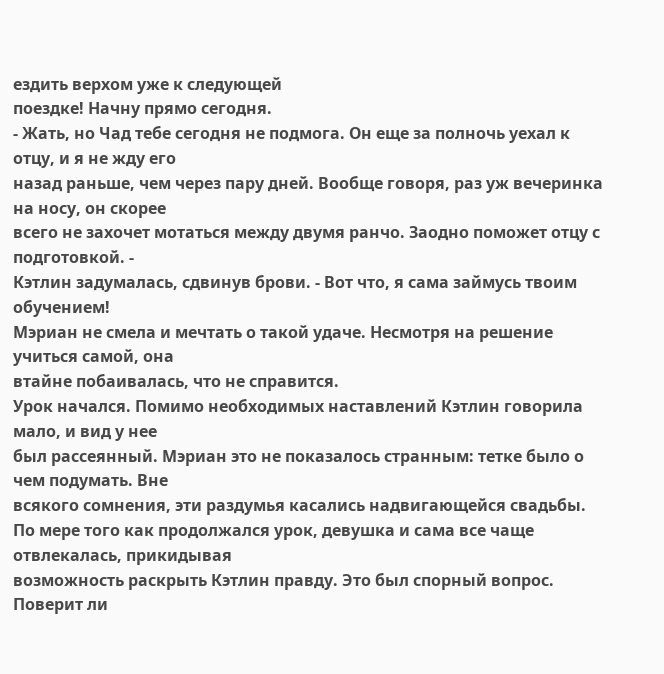ездить верхом уже к следующей
поездке! Начну прямо сегодня.
- Жать, но Чад тебе сегодня не подмога. Он еще за полночь уехал к отцу, и я не жду его
назад раньше, чем через пару дней. Вообще говоря, раз уж вечеринка на носу, он скорее
всего не захочет мотаться между двумя ранчо. Заодно поможет отцу с подготовкой. -
Кэтлин задумалась, сдвинув брови. - Вот что, я сама займусь твоим обучением!
Мэриан не смела и мечтать о такой удаче. Несмотря на решение учиться самой, она
втайне побаивалась, что не справится.
Урок начался. Помимо необходимых наставлений Кэтлин говорила мало, и вид у нее
был рассеянный. Мэриан это не показалось странным: тетке было о чем подумать. Вне
всякого сомнения, эти раздумья касались надвигающейся свадьбы.
По мере того как продолжался урок, девушка и сама все чаще отвлекалась, прикидывая
возможность раскрыть Кэтлин правду. Это был спорный вопрос. Поверит ли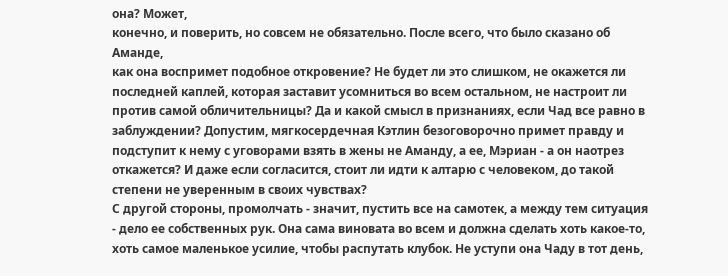она? Может,
конечно, и поверить, но совсем не обязательно. После всего, что было сказано об Аманде,
как она воспримет подобное откровение? Не будет ли это слишком, не окажется ли
последней каплей, которая заставит усомниться во всем остальном, не настроит ли
против самой обличительницы? Да и какой смысл в признаниях, если Чад все равно в
заблуждении? Допустим, мягкосердечная Кэтлин безоговорочно примет правду и
подступит к нему с уговорами взять в жены не Аманду, а ее, Мэриан - а он наотрез
откажется? И даже если согласится, стоит ли идти к алтарю с человеком, до такой
степени не уверенным в своих чувствах?
С другой стороны, промолчать - значит, пустить все на самотек, а между тем ситуация
- дело ее собственных рук. Она сама виновата во всем и должна сделать хоть какое-то,
хоть самое маленькое усилие, чтобы распутать клубок. Не уступи она Чаду в тот день,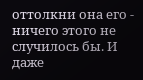оттолкни она его - ничего этого не случилось бы. И даже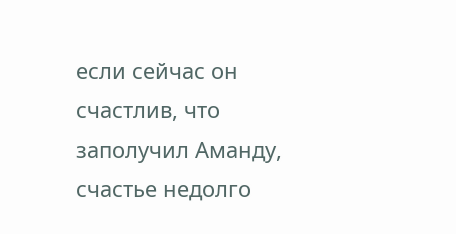если сейчас он счастлив, что
заполучил Аманду, счастье недолго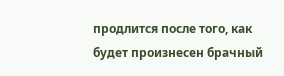продлится после того, как будет произнесен брачный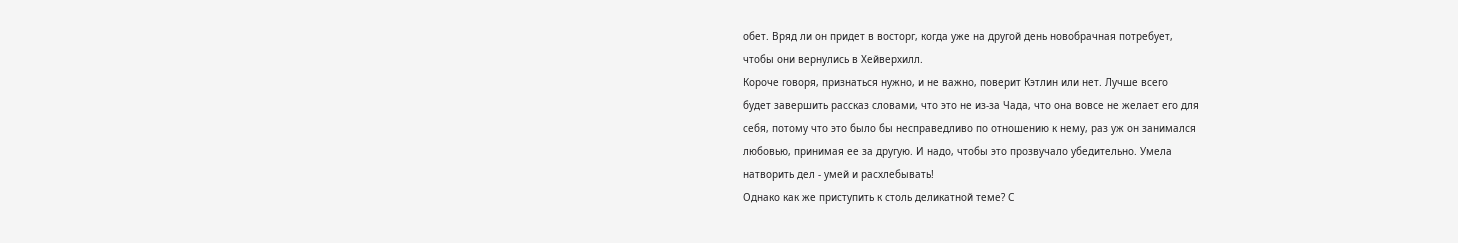обет. Вряд ли он придет в восторг, когда уже на другой день новобрачная потребует,
чтобы они вернулись в Хейверхилл.
Короче говоря, признаться нужно, и не важно, поверит Кэтлин или нет. Лучше всего
будет завершить рассказ словами, что это не из-за Чада, что она вовсе не желает его для
себя, потому что это было бы несправедливо по отношению к нему, раз уж он занимался
любовью, принимая ее за другую. И надо, чтобы это прозвучало убедительно. Умела
натворить дел - умей и расхлебывать!
Однако как же приступить к столь деликатной теме? С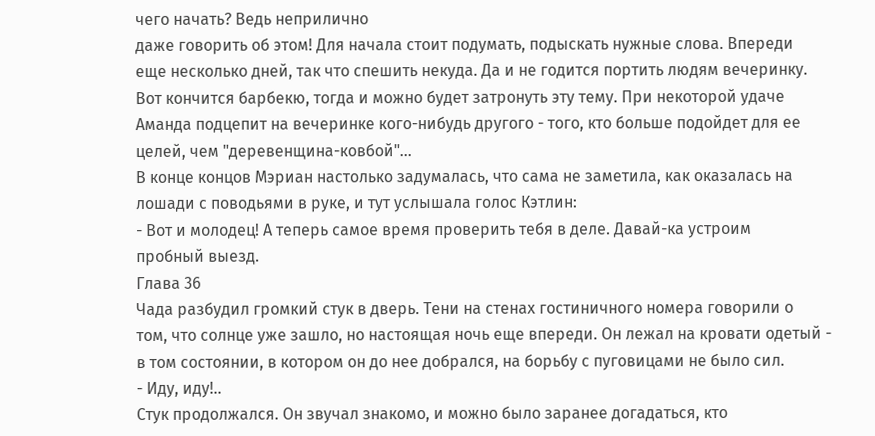чего начать? Ведь неприлично
даже говорить об этом! Для начала стоит подумать, подыскать нужные слова. Впереди
еще несколько дней, так что спешить некуда. Да и не годится портить людям вечеринку.
Вот кончится барбекю, тогда и можно будет затронуть эту тему. При некоторой удаче
Аманда подцепит на вечеринке кого-нибудь другого - того, кто больше подойдет для ее
целей, чем "деревенщина-ковбой"...
В конце концов Мэриан настолько задумалась, что сама не заметила, как оказалась на
лошади с поводьями в руке, и тут услышала голос Кэтлин:
- Вот и молодец! А теперь самое время проверить тебя в деле. Давай-ка устроим
пробный выезд.
Глава 36
Чада разбудил громкий стук в дверь. Тени на стенах гостиничного номера говорили о
том, что солнце уже зашло, но настоящая ночь еще впереди. Он лежал на кровати одетый -
в том состоянии, в котором он до нее добрался, на борьбу с пуговицами не было сил.
- Иду, иду!..
Стук продолжался. Он звучал знакомо, и можно было заранее догадаться, кто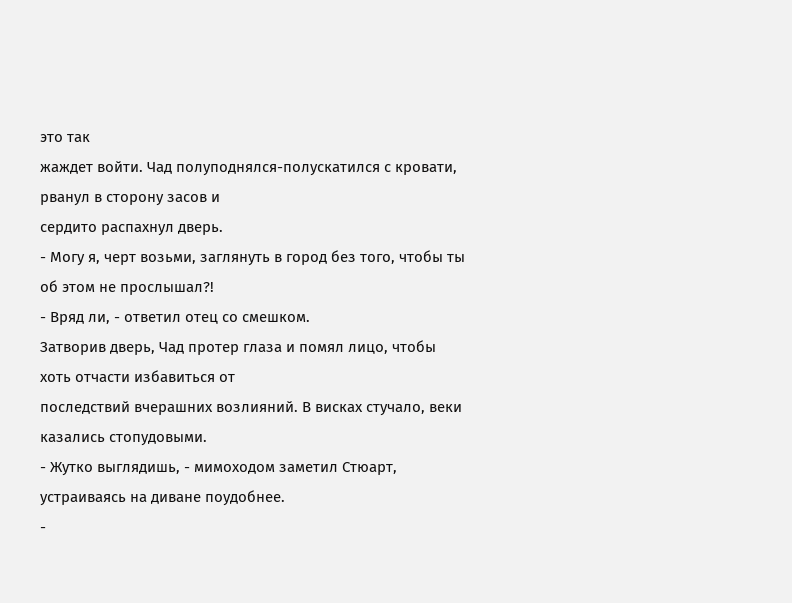это так
жаждет войти. Чад полуподнялся-полускатился с кровати, рванул в сторону засов и
сердито распахнул дверь.
- Могу я, черт возьми, заглянуть в город без того, чтобы ты об этом не прослышал?!
- Вряд ли, - ответил отец со смешком.
Затворив дверь, Чад протер глаза и помял лицо, чтобы хоть отчасти избавиться от
последствий вчерашних возлияний. В висках стучало, веки казались стопудовыми.
- Жутко выглядишь, - мимоходом заметил Стюарт, устраиваясь на диване поудобнее.
-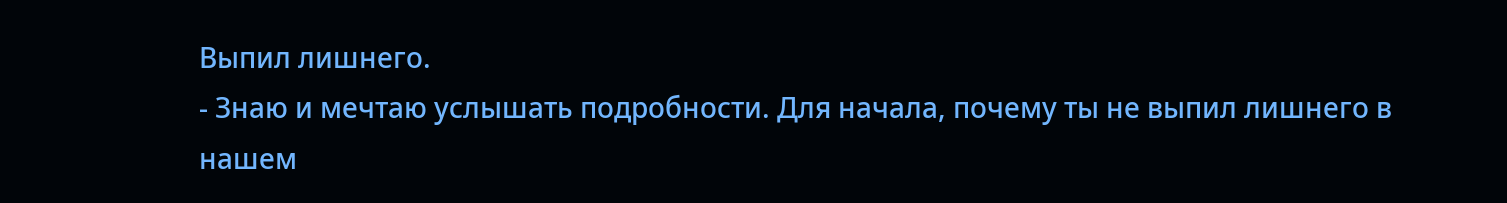Выпил лишнего.
- Знаю и мечтаю услышать подробности. Для начала, почему ты не выпил лишнего в
нашем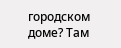городском доме? Там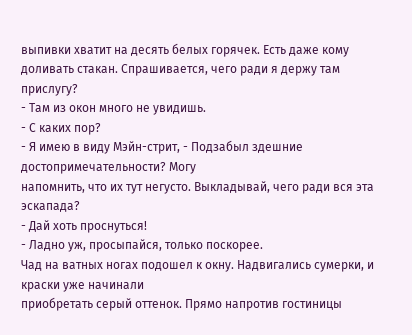выпивки хватит на десять белых горячек. Есть даже кому
доливать стакан. Спрашивается, чего ради я держу там прислугу?
- Там из окон много не увидишь.
- С каких пор?
- Я имею в виду Мэйн-стрит, - Подзабыл здешние достопримечательности? Могу
напомнить, что их тут негусто. Выкладывай, чего ради вся эта эскапада?
- Дай хоть проснуться!
- Ладно уж, просыпайся, только поскорее.
Чад на ватных ногах подошел к окну. Надвигались сумерки, и краски уже начинали
приобретать серый оттенок. Прямо напротив гостиницы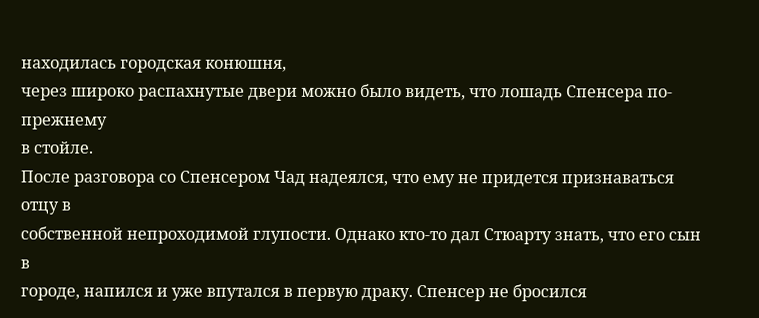находилась городская конюшня,
через широко распахнутые двери можно было видеть, что лошадь Спенсера по-прежнему
в стойле.
После разговора со Спенсером Чад надеялся, что ему не придется признаваться отцу в
собственной непроходимой глупости. Однако кто-то дал Стюарту знать, что его сын в
городе, напился и уже впутался в первую драку. Спенсер не бросился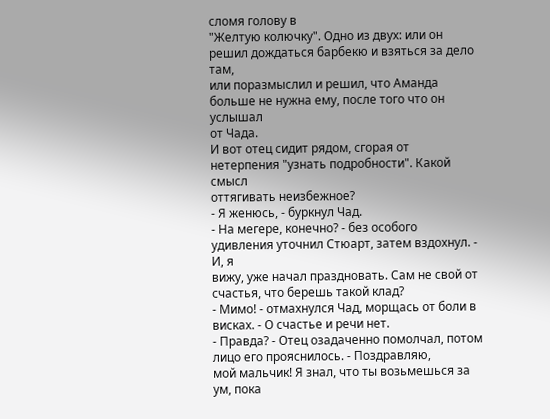сломя голову в
"Желтую колючку". Одно из двух: или он решил дождаться барбекю и взяться за дело там,
или поразмыслил и решил, что Аманда больше не нужна ему, после того что он услышал
от Чада.
И вот отец сидит рядом, сгорая от нетерпения "узнать подробности". Какой смысл
оттягивать неизбежное?
- Я женюсь, - буркнул Чад.
- На мегере, конечно? - без особого удивления уточнил Стюарт, затем вздохнул. - И, я
вижу, уже начал праздновать. Сам не свой от счастья, что берешь такой клад?
- Мимо! - отмахнулся Чад, морщась от боли в висках. - О счастье и речи нет.
- Правда? - Отец озадаченно помолчал, потом лицо его прояснилось. - Поздравляю,
мой мальчик! Я знал, что ты возьмешься за ум, пока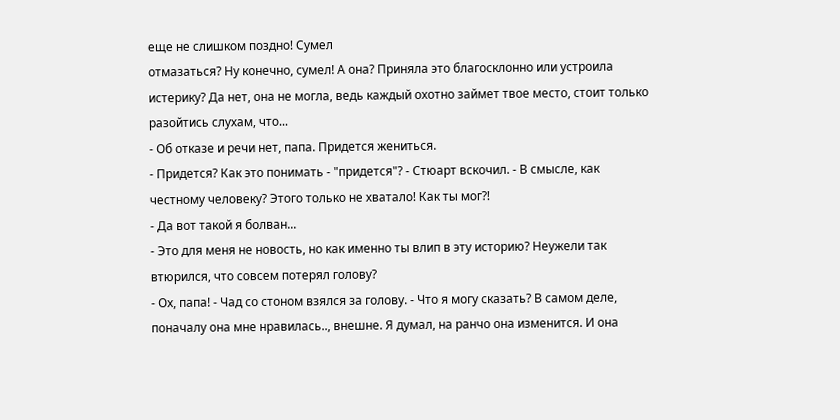еще не слишком поздно! Сумел
отмазаться? Ну конечно, сумел! А она? Приняла это благосклонно или устроила
истерику? Да нет, она не могла, ведь каждый охотно займет твое место, стоит только
разойтись слухам, что...
- Об отказе и речи нет, папа. Придется жениться.
- Придется? Как это понимать - "придется"? - Стюарт вскочил. - В смысле, как
честному человеку? Этого только не хватало! Как ты мог?!
- Да вот такой я болван...
- Это для меня не новость, но как именно ты влип в эту историю? Неужели так
втюрился, что совсем потерял голову?
- Ох, папа! - Чад со стоном взялся за голову. - Что я могу сказать? В самом деле,
поначалу она мне нравилась.., внешне. Я думал, на ранчо она изменится. И она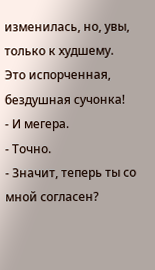изменилась, но, увы, только к худшему. Это испорченная, бездушная сучонка!
- И мегера.
- Точно.
- Значит, теперь ты со мной согласен?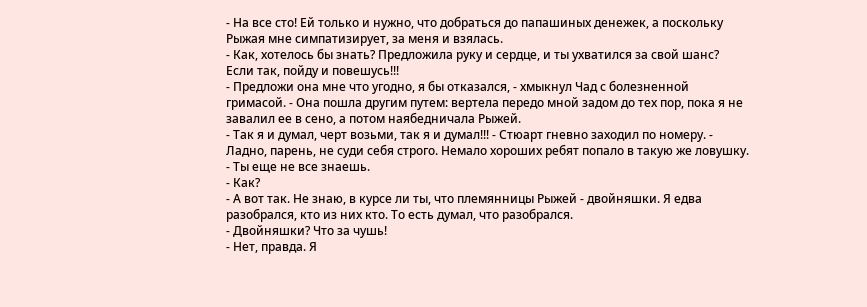- На все сто! Ей только и нужно, что добраться до папашиных денежек, а поскольку
Рыжая мне симпатизирует, за меня и взялась.
- Как, хотелось бы знать? Предложила руку и сердце, и ты ухватился за свой шанс?
Если так, пойду и повешусь!!!
- Предложи она мне что угодно, я бы отказался, - хмыкнул Чад с болезненной
гримасой. - Она пошла другим путем: вертела передо мной задом до тех пор, пока я не
завалил ее в сено, а потом наябедничала Рыжей.
- Так я и думал, черт возьми, так я и думал!!! - Стюарт гневно заходил по номеру. -
Ладно, парень, не суди себя строго. Немало хороших ребят попало в такую же ловушку.
- Ты еще не все знаешь.
- Как?
- А вот так. Не знаю, в курсе ли ты, что племянницы Рыжей - двойняшки. Я едва
разобрался, кто из них кто. То есть думал, что разобрался.
- Двойняшки? Что за чушь!
- Нет, правда. Я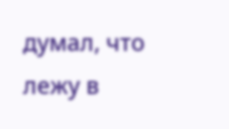думал, что лежу в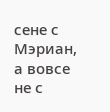сене с Мэриан, а вовсе не с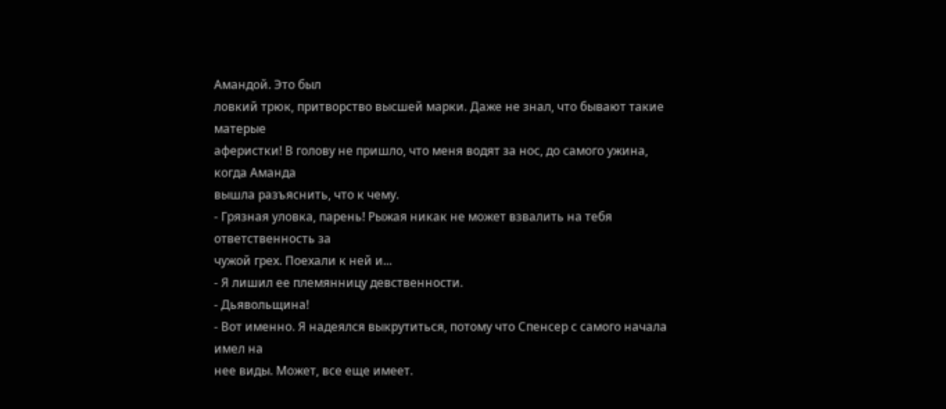Амандой. Это был
ловкий трюк, притворство высшей марки. Даже не знал, что бывают такие матерые
аферистки! В голову не пришло, что меня водят за нос, до самого ужина, когда Аманда
вышла разъяснить, что к чему.
- Грязная уловка, парень! Рыжая никак не может взвалить на тебя ответственность за
чужой грех. Поехали к ней и...
- Я лишил ее племянницу девственности.
- Дьявольщина!
- Вот именно. Я надеялся выкрутиться, потому что Спенсер с самого начала имел на
нее виды. Может, все еще имеет.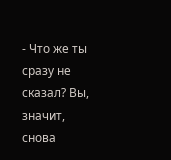- Что же ты сразу не сказал? Вы, значит, снова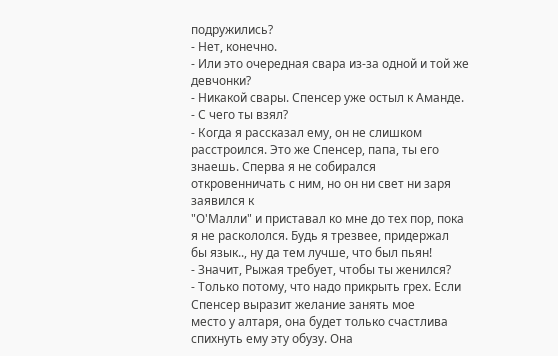подружились?
- Нет, конечно.
- Или это очередная свара из-за одной и той же девчонки?
- Никакой свары. Спенсер уже остыл к Аманде.
- С чего ты взял?
- Когда я рассказал ему, он не слишком расстроился. Это же Спенсер, папа, ты его
знаешь. Сперва я не собирался откровенничать с ним, но он ни свет ни заря заявился к
"О'Малли" и приставал ко мне до тех пор, пока я не раскололся. Будь я трезвее, придержал
бы язык.., ну да тем лучше, что был пьян!
- Значит, Рыжая требует, чтобы ты женился?
- Только потому, что надо прикрыть грех. Если Спенсер выразит желание занять мое
место у алтаря, она будет только счастлива спихнуть ему эту обузу. Она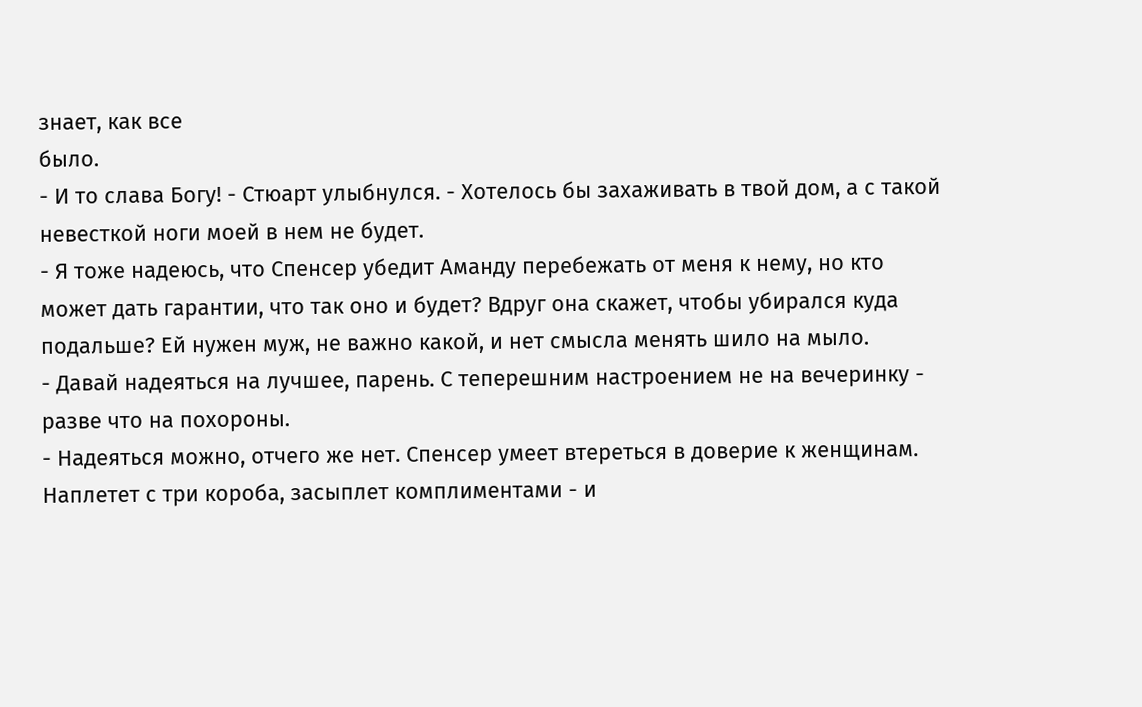знает, как все
было.
- И то слава Богу! - Стюарт улыбнулся. - Хотелось бы захаживать в твой дом, а с такой
невесткой ноги моей в нем не будет.
- Я тоже надеюсь, что Спенсер убедит Аманду перебежать от меня к нему, но кто
может дать гарантии, что так оно и будет? Вдруг она скажет, чтобы убирался куда
подальше? Ей нужен муж, не важно какой, и нет смысла менять шило на мыло.
- Давай надеяться на лучшее, парень. С теперешним настроением не на вечеринку -
разве что на похороны.
- Надеяться можно, отчего же нет. Спенсер умеет втереться в доверие к женщинам.
Наплетет с три короба, засыплет комплиментами - и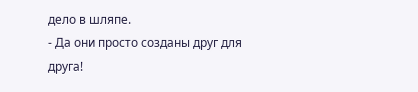дело в шляпе.
- Да они просто созданы друг для друга!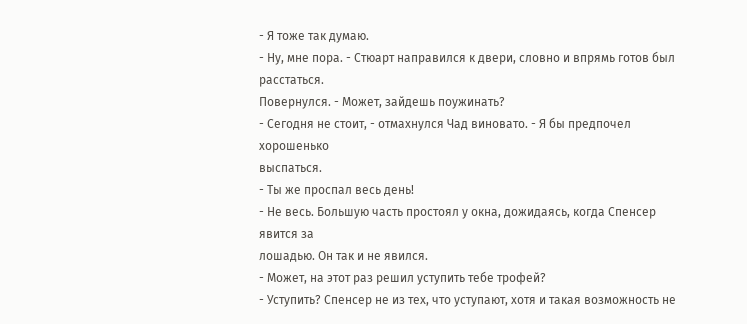- Я тоже так думаю.
- Ну, мне пора. - Стюарт направился к двери, словно и впрямь готов был расстаться.
Повернулся. - Может, зайдешь поужинать?
- Сегодня не стоит, - отмахнулся Чад виновато. - Я бы предпочел хорошенько
выспаться.
- Ты же проспал весь день!
- Не весь. Большую часть простоял у окна, дожидаясь, когда Спенсер явится за
лошадью. Он так и не явился.
- Может, на этот раз решил уступить тебе трофей?
- Уступить? Спенсер не из тех, что уступают, хотя и такая возможность не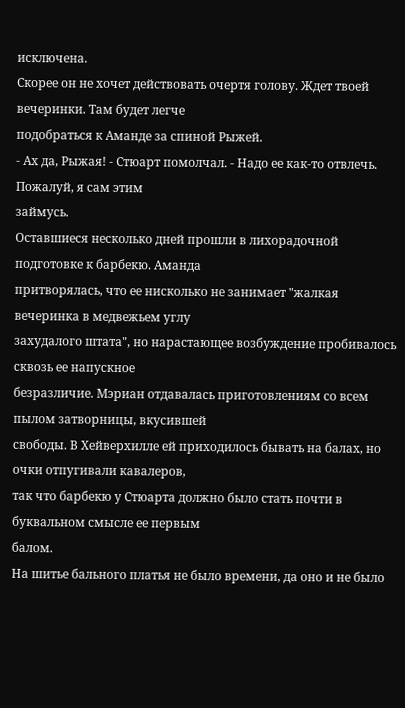исключена.
Скорее он не хочет действовать очертя голову. Ждет твоей вечеринки. Там будет легче
подобраться к Аманде за спиной Рыжей.
- Ах да, Рыжая! - Стюарт помолчал. - Надо ее как-то отвлечь. Пожалуй, я сам этим
займусь.
Оставшиеся несколько дней прошли в лихорадочной подготовке к барбекю. Аманда
притворялась, что ее нисколько не занимает "жалкая вечеринка в медвежьем углу
захудалого штата", но нарастающее возбуждение пробивалось сквозь ее напускное
безразличие. Мэриан отдавалась приготовлениям со всем пылом затворницы, вкусившей
свободы. В Хейверхилле ей приходилось бывать на балах, но очки отпугивали кавалеров,
так что барбекю у Стюарта должно было стать почти в буквальном смысле ее первым
балом.
На шитье бального платья не было времени, да оно и не было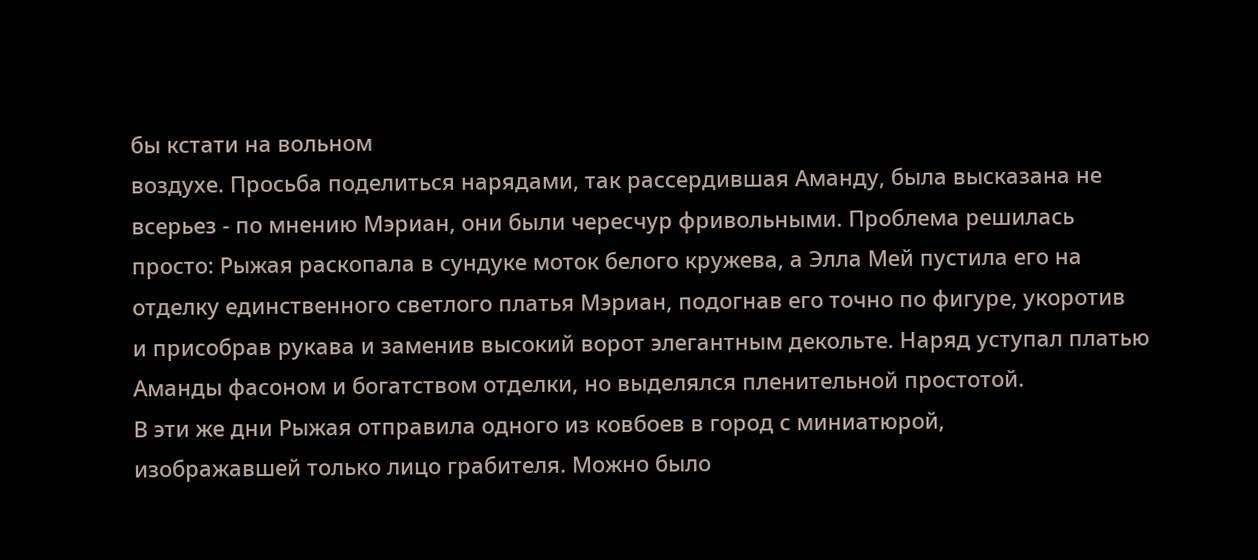бы кстати на вольном
воздухе. Просьба поделиться нарядами, так рассердившая Аманду, была высказана не
всерьез - по мнению Мэриан, они были чересчур фривольными. Проблема решилась
просто: Рыжая раскопала в сундуке моток белого кружева, а Элла Мей пустила его на
отделку единственного светлого платья Мэриан, подогнав его точно по фигуре, укоротив
и присобрав рукава и заменив высокий ворот элегантным декольте. Наряд уступал платью
Аманды фасоном и богатством отделки, но выделялся пленительной простотой.
В эти же дни Рыжая отправила одного из ковбоев в город с миниатюрой,
изображавшей только лицо грабителя. Можно было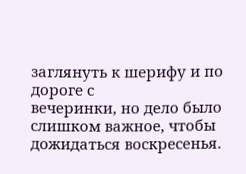заглянуть к шерифу и по дороге с
вечеринки, но дело было слишком важное, чтобы дожидаться воскресенья.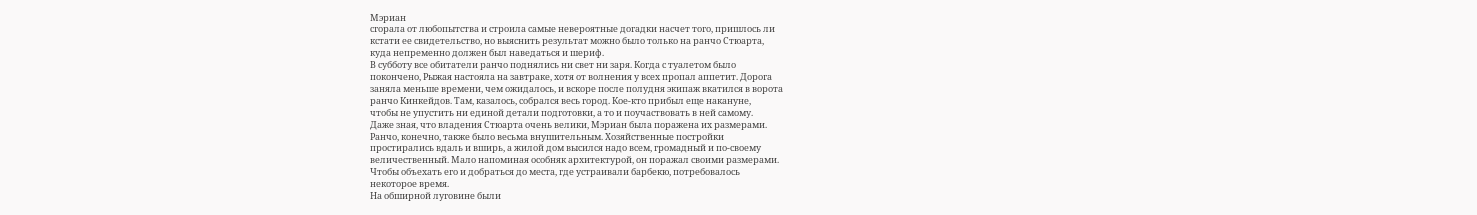Мэриан
сгорала от любопытства и строила самые невероятные догадки насчет того, пришлось ли
кстати ее свидетельство, но выяснить результат можно было только на ранчо Стюарта,
куда непременно должен был наведаться и шериф.
В субботу все обитатели ранчо поднялись ни свет ни заря. Когда с туалетом было
покончено, Рыжая настояла на завтраке, хотя от волнения у всех пропал аппетит. Дорога
заняла меньше времени, чем ожидалось, и вскоре после полудня экипаж вкатился в ворота
ранчо Кинкейдов. Там, казалось, собрался весь город. Кое-кто прибыл еще накануне,
чтобы не упустить ни единой детали подготовки, а то и поучаствовать в ней самому.
Даже зная, что владения Стюарта очень велики, Мэриан была поражена их размерами.
Ранчо, конечно, также было весьма внушительным. Хозяйственные постройки
простирались вдаль и вширь, а жилой дом высился надо всем, громадный и по-своему
величественный. Мало напоминая особняк архитектурой, он поражал своими размерами.
Чтобы объехать его и добраться до места, где устраивали барбекю, потребовалось
некоторое время.
На обширной луговине были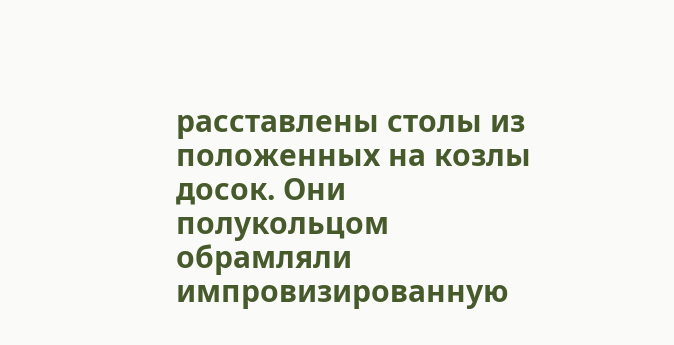расставлены столы из положенных на козлы досок. Они
полукольцом обрамляли импровизированную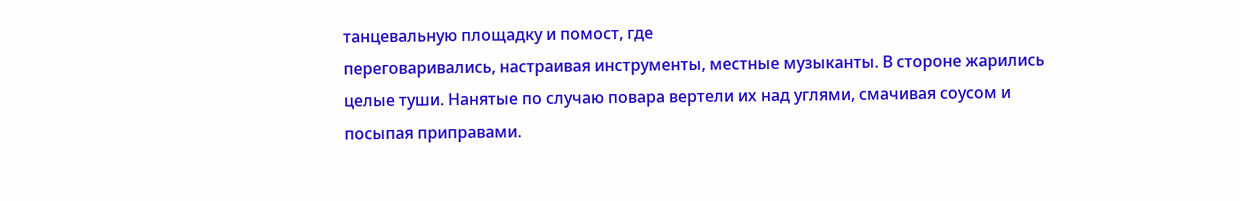танцевальную площадку и помост, где
переговаривались, настраивая инструменты, местные музыканты. В стороне жарились
целые туши. Нанятые по случаю повара вертели их над углями, смачивая соусом и
посыпая приправами.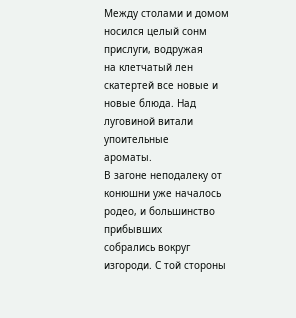Между столами и домом носился целый сонм прислуги, водружая
на клетчатый лен скатертей все новые и новые блюда. Над луговиной витали упоительные
ароматы.
В загоне неподалеку от конюшни уже началось родео, и большинство прибывших
собрались вокруг изгороди. С той стороны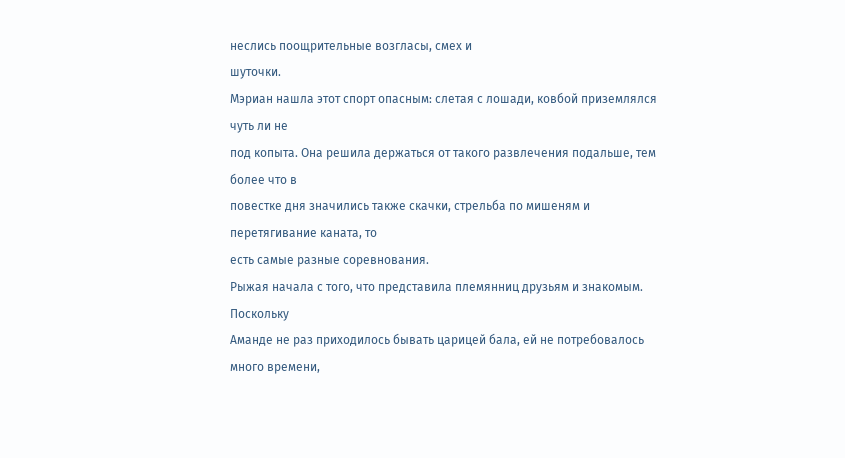неслись поощрительные возгласы, смех и
шуточки.
Мэриан нашла этот спорт опасным: слетая с лошади, ковбой приземлялся чуть ли не
под копыта. Она решила держаться от такого развлечения подальше, тем более что в
повестке дня значились также скачки, стрельба по мишеням и перетягивание каната, то
есть самые разные соревнования.
Рыжая начала с того, что представила племянниц друзьям и знакомым. Поскольку
Аманде не раз приходилось бывать царицей бала, ей не потребовалось много времени,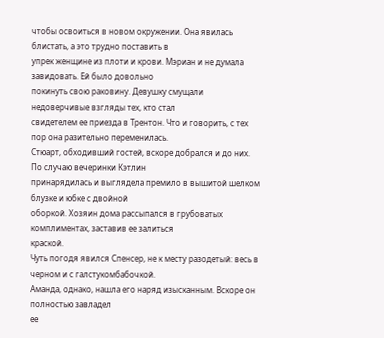чтобы освоиться в новом окружении. Она явилась блистать, а это трудно поставить в
упрек женщине из плоти и крови. Мэриан и не думала завидовать. Ей было довольно
покинуть свою раковину. Девушку смущали недоверчивые взгляды тех, кто стал
свидетелем ее приезда в Трентон. Что и говорить, с тех пор она разительно переменилась.
Стюарт, обходивший гостей, вскоре добрался и до них. По случаю вечеринки Кэтлин
принарядилась и выглядела премило в вышитой шелком блузке и юбке с двойной
оборкой. Хозяин дома рассыпался в грубоватых комплиментах, заставив ее залиться
краской.
Чуть погодя явился Спенсер, не к месту разодетый: весь в черном и с галстукомбабочкой.
Аманда, однако, нашла его наряд изысканным. Вскоре он полностью завладел
ее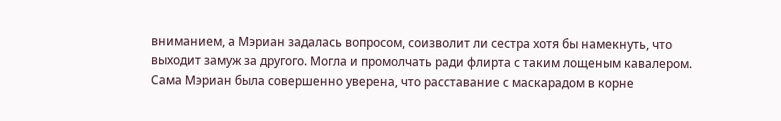вниманием, а Мэриан задалась вопросом, соизволит ли сестра хотя бы намекнуть, что
выходит замуж за другого. Могла и промолчать ради флирта с таким лощеным кавалером.
Сама Мэриан была совершенно уверена, что расставание с маскарадом в корне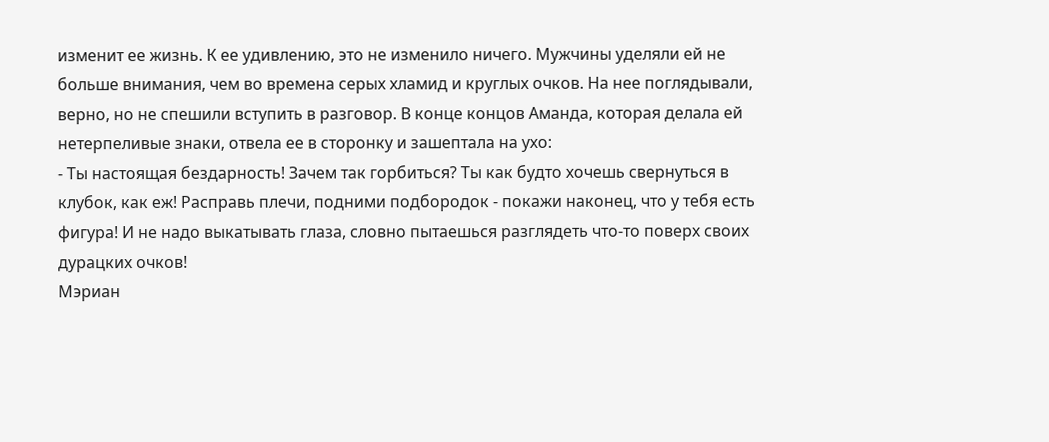изменит ее жизнь. К ее удивлению, это не изменило ничего. Мужчины уделяли ей не
больше внимания, чем во времена серых хламид и круглых очков. На нее поглядывали,
верно, но не спешили вступить в разговор. В конце концов Аманда, которая делала ей
нетерпеливые знаки, отвела ее в сторонку и зашептала на ухо:
- Ты настоящая бездарность! Зачем так горбиться? Ты как будто хочешь свернуться в
клубок, как еж! Расправь плечи, подними подбородок - покажи наконец, что у тебя есть
фигура! И не надо выкатывать глаза, словно пытаешься разглядеть что-то поверх своих
дурацких очков!
Мэриан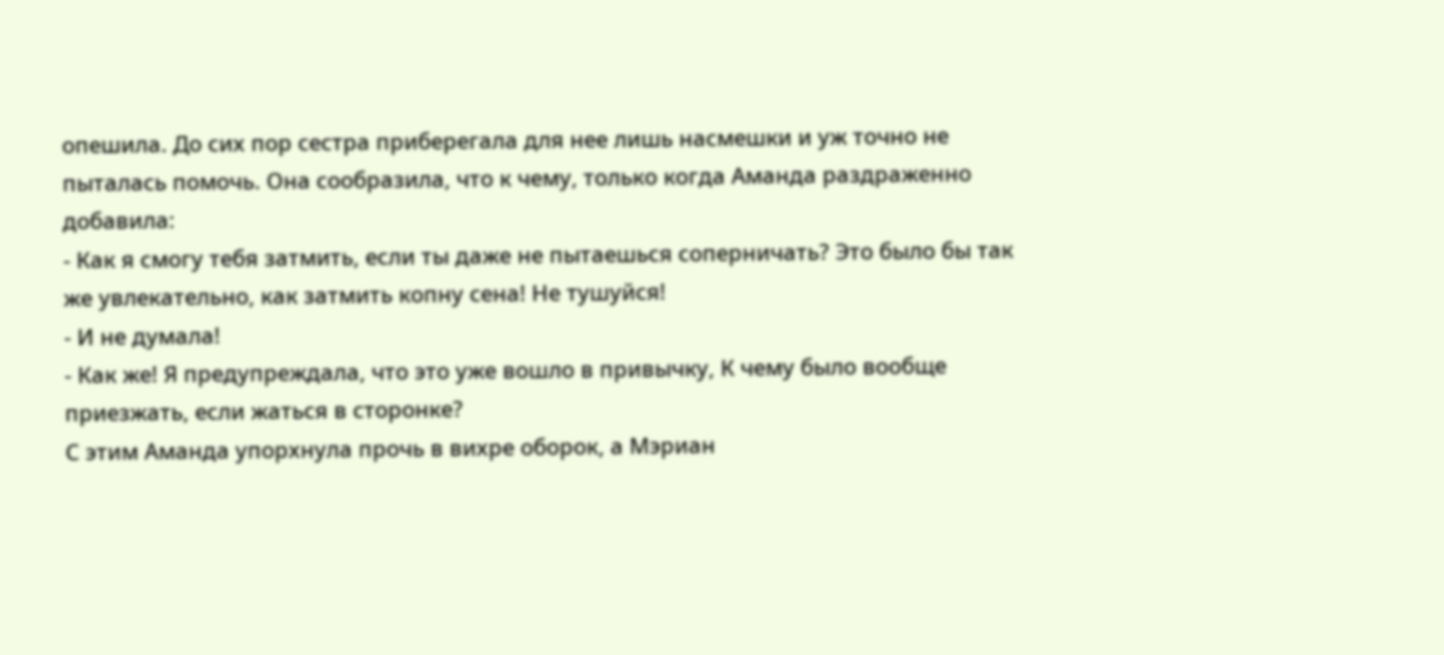опешила. До сих пор сестра приберегала для нее лишь насмешки и уж точно не
пыталась помочь. Она сообразила, что к чему, только когда Аманда раздраженно
добавила:
- Как я смогу тебя затмить, если ты даже не пытаешься соперничать? Это было бы так
же увлекательно, как затмить копну сена! Не тушуйся!
- И не думала!
- Как же! Я предупреждала, что это уже вошло в привычку, К чему было вообще
приезжать, если жаться в сторонке?
С этим Аманда упорхнула прочь в вихре оборок, а Мэриан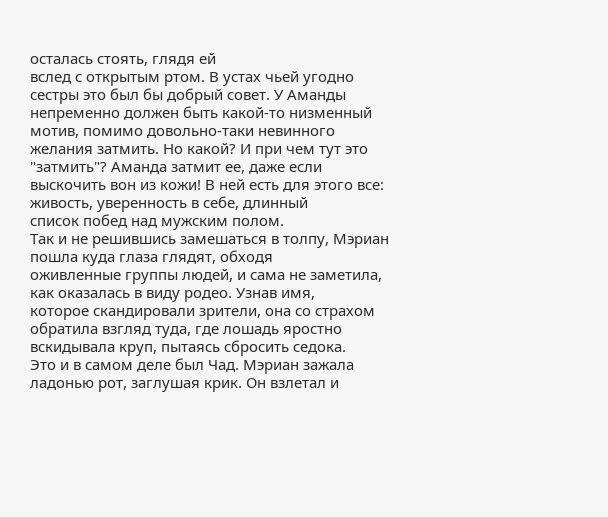осталась стоять, глядя ей
вслед с открытым ртом. В устах чьей угодно сестры это был бы добрый совет. У Аманды
непременно должен быть какой-то низменный мотив, помимо довольно-таки невинного
желания затмить. Но какой? И при чем тут это "затмить"? Аманда затмит ее, даже если
выскочить вон из кожи! В ней есть для этого все: живость, уверенность в себе, длинный
список побед над мужским полом.
Так и не решившись замешаться в толпу, Мэриан пошла куда глаза глядят, обходя
оживленные группы людей, и сама не заметила, как оказалась в виду родео. Узнав имя,
которое скандировали зрители, она со страхом обратила взгляд туда, где лошадь яростно
вскидывала круп, пытаясь сбросить седока.
Это и в самом деле был Чад. Мэриан зажала ладонью рот, заглушая крик. Он взлетал и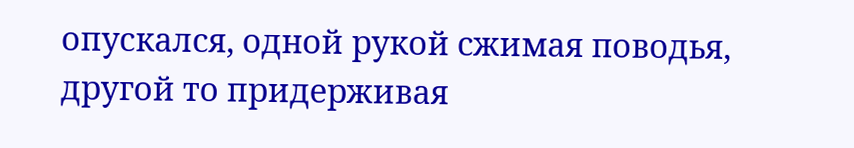опускался, одной рукой сжимая поводья, другой то придерживая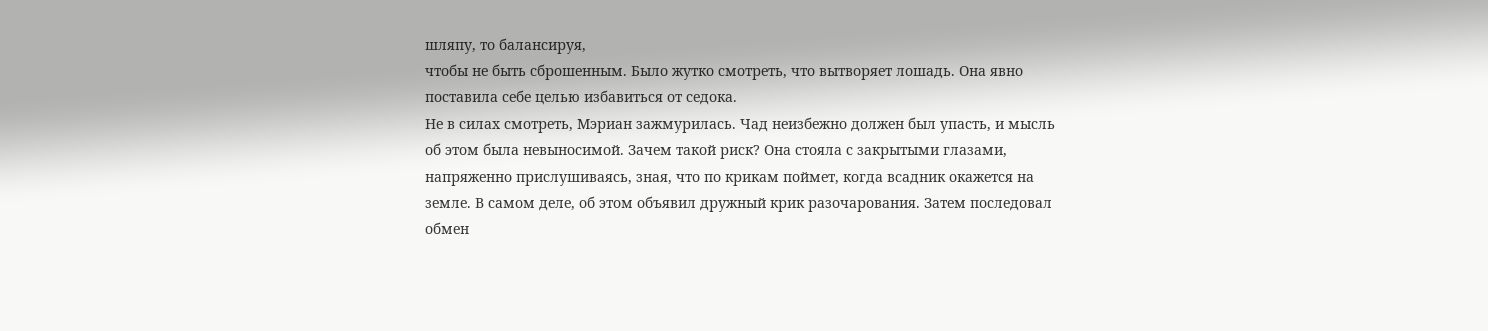шляпу, то балансируя,
чтобы не быть сброшенным. Было жутко смотреть, что вытворяет лошадь. Она явно
поставила себе целью избавиться от седока.
Не в силах смотреть, Мэриан зажмурилась. Чад неизбежно должен был упасть, и мысль
об этом была невыносимой. Зачем такой риск? Она стояла с закрытыми глазами,
напряженно прислушиваясь, зная, что по крикам поймет, когда всадник окажется на
земле. В самом деле, об этом объявил дружный крик разочарования. Затем последовал
обмен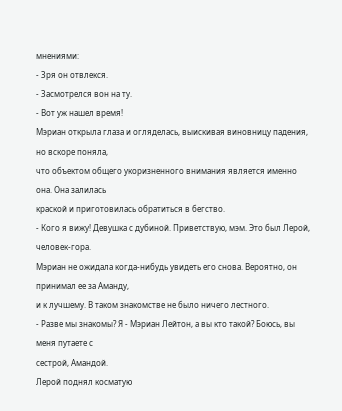мнениями:
- Зря он отвлекся.
- Засмотрелся вон на ту.
- Вот уж нашел время!
Мэриан открыла глаза и огляделась, выискивая виновницу падения, но вскоре поняла,
что объектом общего укоризненного внимания является именно она. Она залилась
краской и приготовилась обратиться в бегство.
- Кого я вижу! Девушка с дубиной. Приветствую, мэм. Это был Лерой, человек-гора.
Мэриан не ожидала когда-нибудь увидеть его снова. Вероятно, он принимал ее за Аманду,
и к лучшему. В таком знакомстве не было ничего лестного.
- Разве мы знакомы? Я - Мэриан Лейтон, а вы кто такой? Боюсь, вы меня путаете с
сестрой, Амандой.
Лерой поднял косматую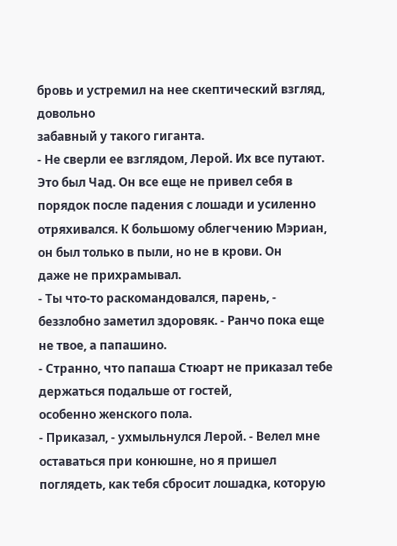бровь и устремил на нее скептический взгляд, довольно
забавный у такого гиганта.
- Не сверли ее взглядом, Лерой. Их все путают.
Это был Чад. Он все еще не привел себя в порядок после падения с лошади и усиленно
отряхивался. К большому облегчению Мэриан, он был только в пыли, но не в крови. Он
даже не прихрамывал.
- Ты что-то раскомандовался, парень, - беззлобно заметил здоровяк. - Ранчо пока еще
не твое, а папашино.
- Странно, что папаша Стюарт не приказал тебе держаться подальше от гостей,
особенно женского пола.
- Приказал, - ухмыльнулся Лерой. - Велел мне оставаться при конюшне, но я пришел
поглядеть, как тебя сбросит лошадка, которую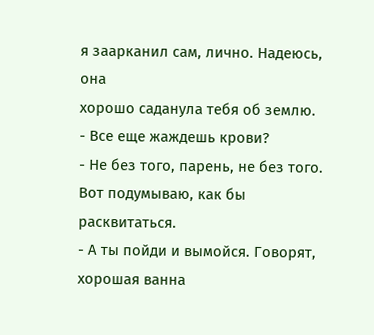я заарканил сам, лично. Надеюсь, она
хорошо саданула тебя об землю.
- Все еще жаждешь крови?
- Не без того, парень, не без того. Вот подумываю, как бы расквитаться.
- А ты пойди и вымойся. Говорят, хорошая ванна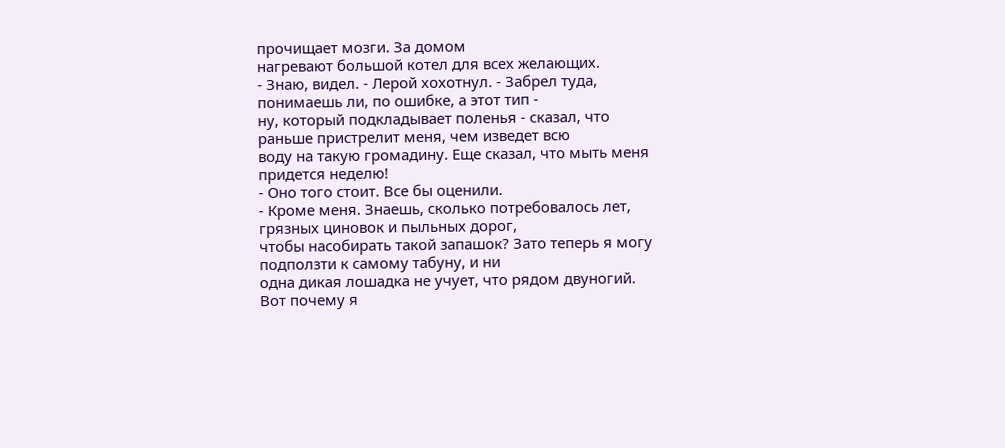прочищает мозги. За домом
нагревают большой котел для всех желающих.
- Знаю, видел. - Лерой хохотнул. - Забрел туда, понимаешь ли, по ошибке, а этот тип -
ну, который подкладывает поленья - сказал, что раньше пристрелит меня, чем изведет всю
воду на такую громадину. Еще сказал, что мыть меня придется неделю!
- Оно того стоит. Все бы оценили.
- Кроме меня. Знаешь, сколько потребовалось лет, грязных циновок и пыльных дорог,
чтобы насобирать такой запашок? Зато теперь я могу подползти к самому табуну, и ни
одна дикая лошадка не учует, что рядом двуногий. Вот почему я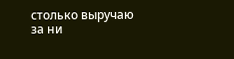столько выручаю за ни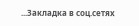...Закладка в соц.сетях